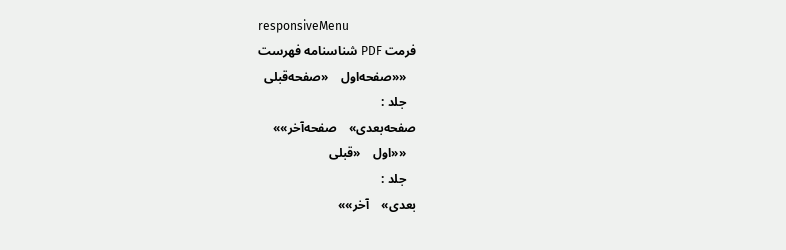responsiveMenu
فرمت PDF شناسنامه فهرست
   ««صفحه‌اول    «صفحه‌قبلی
   جلد :
صفحه‌بعدی»    صفحه‌آخر»»
   ««اول    «قبلی
   جلد :
بعدی»    آخر»»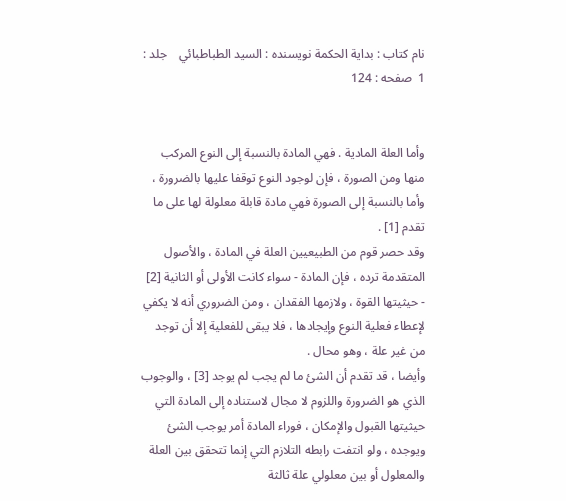نام کتاب : بداية الحكمة نویسنده : السيد الطباطبائي    جلد : 1  صفحه : 124


وأما العلة المادية . فهي المادة بالنسبة إلى النوع المركب منها ومن الصورة ، فإن لوجود النوع توقفا عليها بالضرورة ، وأما بالنسبة إلى الصورة فهي مادة قابلة معلولة لها على ما تقدم [1] .
وقد حصر قوم من الطبيعيين العلة في المادة ، والأصول المتقدمة ترده ، فإن المادة - سواء كانت الأولى أو الثانية [2] - حيثيتها القوة ، ولازمها الفقدان ، ومن الضروري أنه لا يكفي لإعطاء فعلية النوع وإيجادها ، فلا يبقى للفعلية إلا أن توجد من غير علة ، وهو محال .
وأيضا ، قد تقدم أن الشئ ما لم يجب لم يوجد [3] ، والوجوب الذي هو الضرورة واللزوم لا مجال لاستناده إلى المادة التي حيثيتها القبول والإمكان ، فوراء المادة أمر يوجب الشئ ويوجده ، ولو انتفت رابطه التلازم التي إنما تتحقق بين العلة والمعلول أو بين معلولي علة ثالثة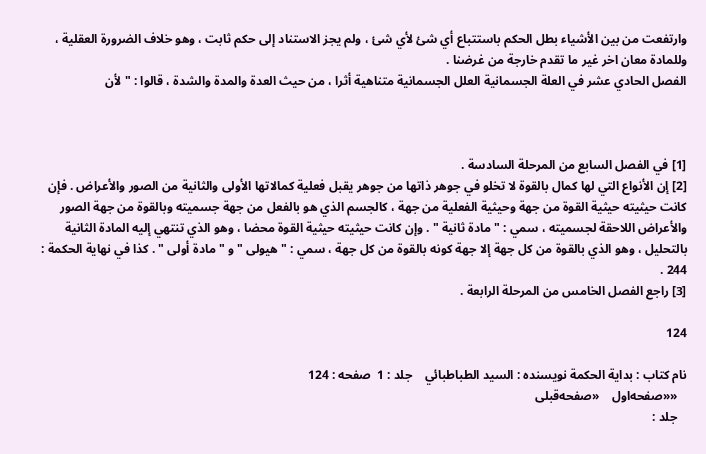وارتفعت من بين الأشياء بطل الحكم باستتباع أي شئ لأي شئ ، ولم يجز الاستناد إلى حكم ثابت ، وهو خلاف الضرورة العقلية ، وللمادة معان اخر غير ما تقدم خارجة من غرضنا .
الفصل الحادي عشر في العلة الجسمانية العلل الجسمانية متناهية أثرا ، من حيث العدة والمدة والشدة ، قالوا : " لأن



[1] في الفصل السابع من المرحلة السادسة .
[2] إن الأنواع التي لها كمال بالقوة لا تخلو في جوهر ذاتها من جوهر يقبل فعلية كمالاتها الأولى والثانية من الصور والأعراض . فإن كانت حيثيته حيثية القوة من جهة وحيثية الفعلية من جهة ، كالجسم الذي هو بالفعل من جهة جسميته وبالقوة من جهة الصور والأعراض اللاحقة لجسميته ، سمي : " مادة ثانية " . وإن كانت حيثيته حيثية القوة محضا ، وهو الذي تنتهي إليه المادة الثانية بالتحليل ، وهو الذي بالقوة من كل جهة إلا جهة كونه بالقوة من كل جهة ، سمي : " هيولى " و " مادة أولى " . كذا في نهاية الحكمة : 244 .
[3] راجع الفصل الخامس من المرحلة الرابعة .

124

نام کتاب : بداية الحكمة نویسنده : السيد الطباطبائي    جلد : 1  صفحه : 124
   ««صفحه‌اول    «صفحه‌قبلی
   جلد :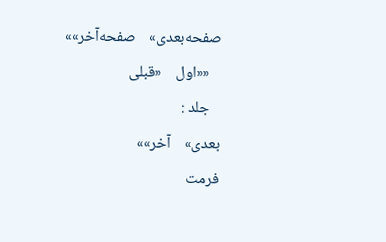صفحه‌بعدی»    صفحه‌آخر»»
   ««اول    «قبلی
   جلد :
بعدی»    آخر»»
فرمت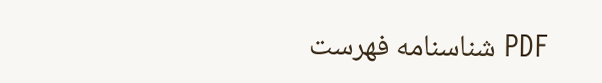PDF شناسنامه فهرست